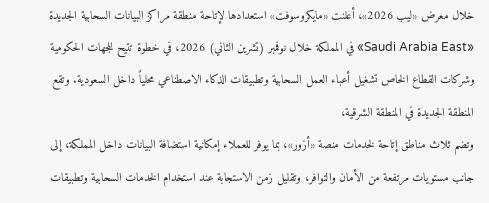خلال معرض «ليب 2026»، أعلنت «مايكروسوفت» استعدادها لإتاحة منطقة مراكز البيانات السحابية الجديدة «Saudi Arabia East» في المملكة خلال نوفمبر (تشرين الثاني) 2026، في خطوة تتيح للجهات الحكومية وشركات القطاع الخاص تشغيل أعباء العمل السحابية وتطبيقات الذكاء الاصطناعي محلياً داخل السعودية. وتقع المنطقة الجديدة في المنطقة الشرقية،
وتضم ثلاث مناطق إتاحة لخدمات منصة «أزور»، بما يوفر للعملاء إمكانية استضافة البيانات داخل المملكة، إلى جانب مستويات مرتفعة من الأمان والتوافر، وتقليل زمن الاستجابة عند استخدام الخدمات السحابية وتطبيقات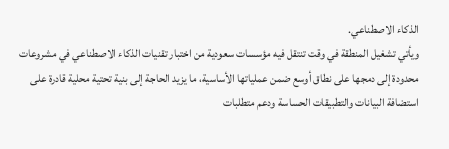الذكاء الاصطناعي.
ويأتي تشغيل المنطقة في وقت تنتقل فيه مؤسسات سعودية من اختبار تقنيات الذكاء الاصطناعي في مشروعات محدودة إلى دمجها على نطاق أوسع ضمن عملياتها الأساسية، ما يزيد الحاجة إلى بنية تحتية محلية قادرة على استضافة البيانات والتطبيقات الحساسة ودعم متطلبات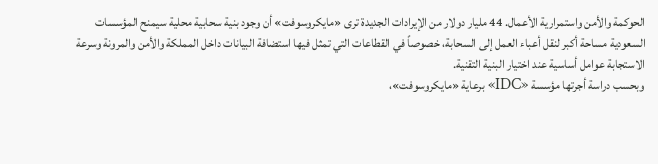الحوكمة والأمن واستمرارية الأعمال. 44 مليار دولار من الإيرادات الجديدة ترى «مايكروسوفت» أن وجود بنية سحابية محلية سيمنح المؤسسات السعودية مساحة أكبر لنقل أعباء العمل إلى السحابة، خصوصاً في القطاعات التي تمثل فيها استضافة البيانات داخل المملكة والأمن والمرونة وسرعة الاستجابة عوامل أساسية عند اختيار البنية التقنية.
وبحسب دراسة أجرتها مؤسسة «IDC» برعاية «مايكروسوفت»،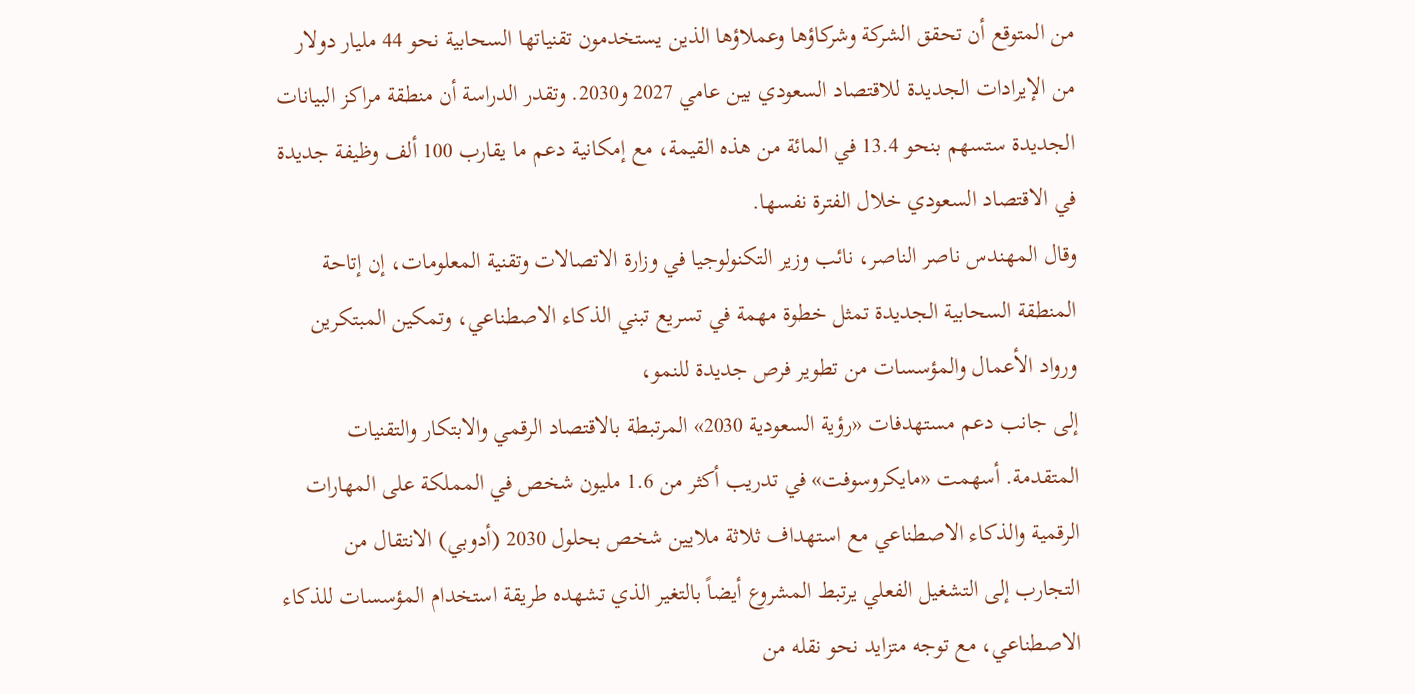من المتوقع أن تحقق الشركة وشركاؤها وعملاؤها الذين يستخدمون تقنياتها السحابية نحو 44 مليار دولار من الإيرادات الجديدة للاقتصاد السعودي بين عامي 2027 و2030. وتقدر الدراسة أن منطقة مراكز البيانات الجديدة ستسهم بنحو 13.4 في المائة من هذه القيمة، مع إمكانية دعم ما يقارب 100 ألف وظيفة جديدة في الاقتصاد السعودي خلال الفترة نفسها.
وقال المهندس ناصر الناصر، نائب وزير التكنولوجيا في وزارة الاتصالات وتقنية المعلومات، إن إتاحة المنطقة السحابية الجديدة تمثل خطوة مهمة في تسريع تبني الذكاء الاصطناعي، وتمكين المبتكرين ورواد الأعمال والمؤسسات من تطوير فرص جديدة للنمو،
إلى جانب دعم مستهدفات «رؤية السعودية 2030» المرتبطة بالاقتصاد الرقمي والابتكار والتقنيات المتقدمة. أسهمت «مايكروسوفت» في تدريب أكثر من 1.6 مليون شخص في المملكة على المهارات الرقمية والذكاء الاصطناعي مع استهداف ثلاثة ملايين شخص بحلول 2030 (أدوبي) الانتقال من التجارب إلى التشغيل الفعلي يرتبط المشروع أيضاً بالتغير الذي تشهده طريقة استخدام المؤسسات للذكاء الاصطناعي، مع توجه متزايد نحو نقله من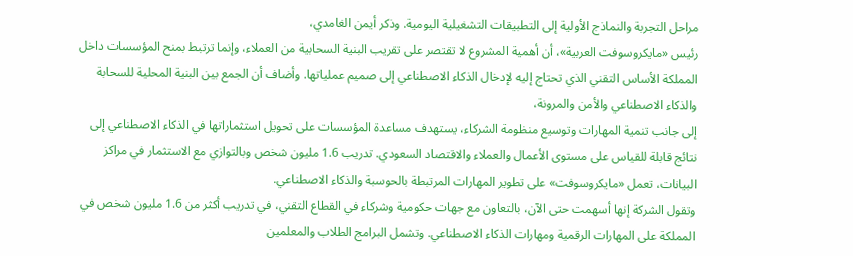مراحل التجربة والنماذج الأولية إلى التطبيقات التشغيلية اليومية. وذكر أيمن الغامدي،
رئيس «مايكروسوفت العربية»، أن أهمية المشروع لا تقتصر على تقريب البنية السحابية من العملاء، وإنما ترتبط بمنح المؤسسات داخل المملكة الأساس التقني الذي تحتاج إليه لإدخال الذكاء الاصطناعي إلى صميم عملياتها. وأضاف أن الجمع بين البنية المحلية للسحابة والذكاء الاصطناعي والأمن والمرونة،
إلى جانب تنمية المهارات وتوسيع منظومة الشركاء، يستهدف مساعدة المؤسسات على تحويل استثماراتها في الذكاء الاصطناعي إلى نتائج قابلة للقياس على مستوى الأعمال والعملاء والاقتصاد السعودي. تدريب 1.6 مليون شخص وبالتوازي مع الاستثمار في مراكز البيانات، تعمل «مايكروسوفت» على تطوير المهارات المرتبطة بالحوسبة والذكاء الاصطناعي.
وتقول الشركة إنها أسهمت حتى الآن، بالتعاون مع جهات حكومية وشركاء في القطاع التقني، في تدريب أكثر من 1.6 مليون شخص في المملكة على المهارات الرقمية ومهارات الذكاء الاصطناعي. وتشمل البرامج الطلاب والمعلمين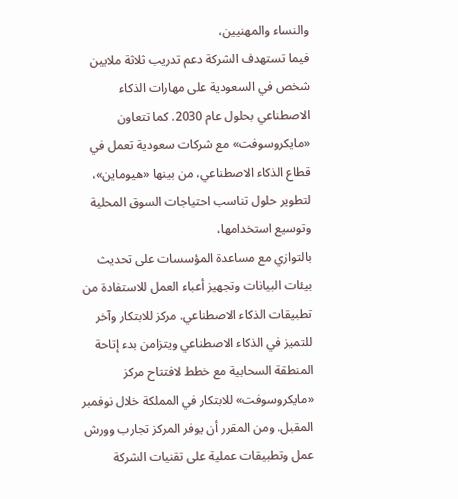والنساء والمهنيين،
فيما تستهدف الشركة دعم تدريب ثلاثة ملايين شخص في السعودية على مهارات الذكاء الاصطناعي بحلول عام 2030. كما تتعاون «مايكروسوفت» مع شركات سعودية تعمل في قطاع الذكاء الاصطناعي، من بينها «هيوماين»، لتطوير حلول تناسب احتياجات السوق المحلية وتوسيع استخدامها،
بالتوازي مع مساعدة المؤسسات على تحديث بيئات البيانات وتجهيز أعباء العمل للاستفادة من تطبيقات الذكاء الاصطناعي. مركز للابتكار وآخر للتميز في الذكاء الاصطناعي ويتزامن بدء إتاحة المنطقة السحابية مع خطط لافتتاح مركز «مايكروسوفت» للابتكار في المملكة خلال نوفمبر المقبل. ومن المقرر أن يوفر المركز تجارب وورش عمل وتطبيقات عملية على تقنيات الشركة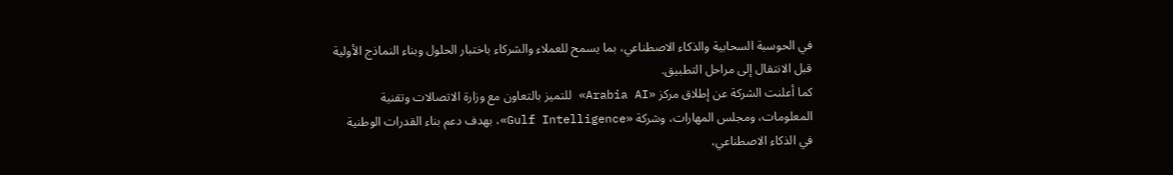في الحوسبة السحابية والذكاء الاصطناعي، بما يسمح للعملاء والشركاء باختبار الحلول وبناء النماذج الأولية قبل الانتقال إلى مراحل التطبيق.
كما أعلنت الشركة عن إطلاق مركز «Arabia AI» للتميز بالتعاون مع وزارة الاتصالات وتقنية المعلومات، ومجلس المهارات، وشركة «Gulf Intelligence»، بهدف دعم بناء القدرات الوطنية في الذكاء الاصطناعي،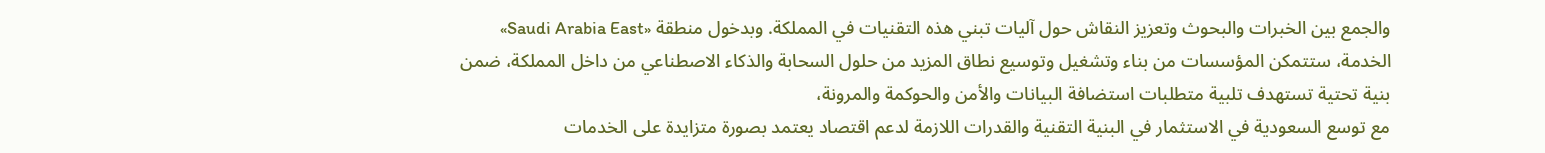والجمع بين الخبرات والبحوث وتعزيز النقاش حول آليات تبني هذه التقنيات في المملكة. وبدخول منطقة «Saudi Arabia East» الخدمة، ستتمكن المؤسسات من بناء وتشغيل وتوسيع نطاق المزيد من حلول السحابة والذكاء الاصطناعي من داخل المملكة، ضمن بنية تحتية تستهدف تلبية متطلبات استضافة البيانات والأمن والحوكمة والمرونة،
مع توسع السعودية في الاستثمار في البنية التقنية والقدرات اللازمة لدعم اقتصاد يعتمد بصورة متزايدة على الخدمات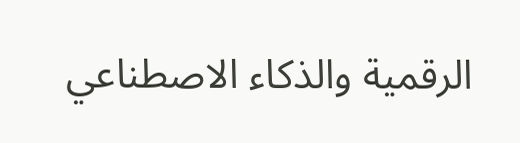الرقمية والذكاء الاصطناعي